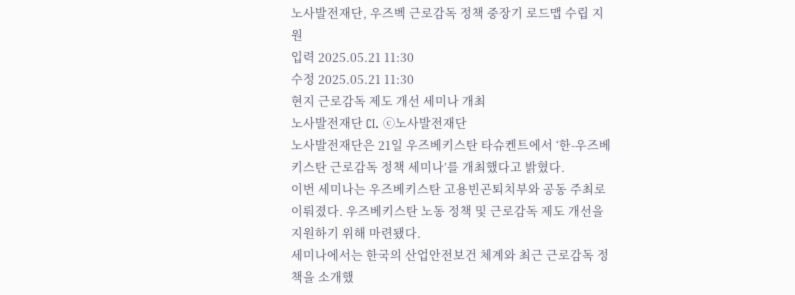노사발전재단, 우즈벡 근로감독 정책 중장기 로드맵 수립 지원
입력 2025.05.21 11:30
수정 2025.05.21 11:30
현지 근로감독 제도 개선 세미나 개최
노사발전재단 CI. ⓒ노사발전재단
노사발전재단은 21일 우즈베키스탄 타슈켄트에서 ‘한-우즈베키스탄 근로감독 정책 세미나’를 개최했다고 밝혔다.
이번 세미나는 우즈베키스탄 고용빈곤퇴치부와 공동 주최로 이뤄졌다. 우즈베키스탄 노동 정책 및 근로감독 제도 개선을 지원하기 위해 마련됐다.
세미나에서는 한국의 산업안전보건 체계와 최근 근로감독 정책을 소개했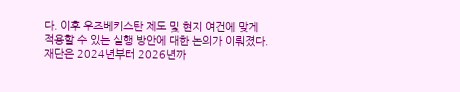다. 이후 우즈베키스탄 제도 및 현지 여건에 맞게 적용할 수 있는 실행 방안에 대한 논의가 이뤄졌다.
재단은 2024년부터 2026년까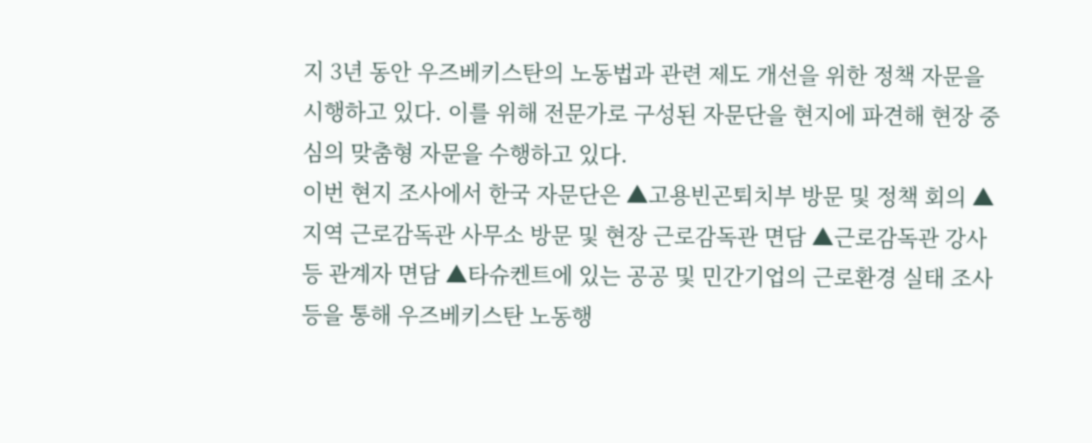지 3년 동안 우즈베키스탄의 노동법과 관련 제도 개선을 위한 정책 자문을 시행하고 있다. 이를 위해 전문가로 구성된 자문단을 현지에 파견해 현장 중심의 맞춤형 자문을 수행하고 있다.
이번 현지 조사에서 한국 자문단은 ▲고용빈곤퇴치부 방문 및 정책 회의 ▲지역 근로감독관 사무소 방문 및 현장 근로감독관 면담 ▲근로감독관 강사 등 관계자 면담 ▲타슈켄트에 있는 공공 및 민간기업의 근로환경 실태 조사 등을 통해 우즈베키스탄 노동행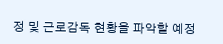정 및 근로감독 현황을 파악할 예정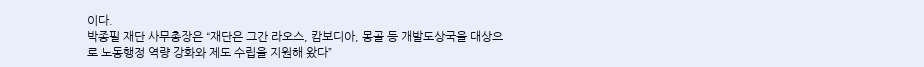이다.
박종필 재단 사무총장은 “재단은 그간 라오스, 캄보디아, 몽골 등 개발도상국을 대상으로 노동행정 역량 강화와 제도 수립을 지원해 왔다”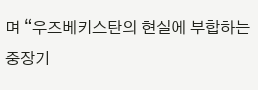며 “우즈베키스탄의 현실에 부합하는 중장기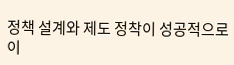정책 설계와 제도 정착이 성공적으로 이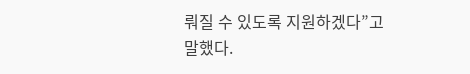뤄질 수 있도록 지원하겠다”고 말했다.